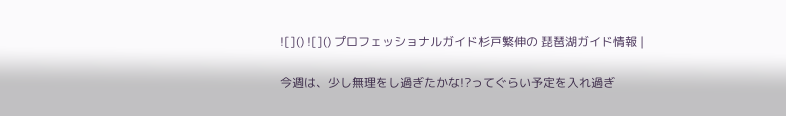![]() ![]() プロフェッショナルガイド杉戸繁伸の 琵琶湖ガイド情報 |

今週は、少し無理をし過ぎたかな!?ってぐらい予定を入れ過ぎ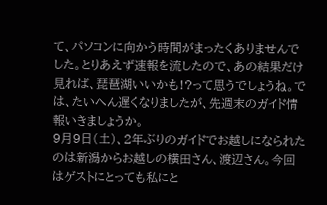て、パソコンに向かう時間がまったくありませんでした。とりあえず速報を流したので、あの結果だけ見れば、琵琶湖いいかも!?って思うでしょうね。では、たいへん遅くなりましたが、先週末のガイド情報いきましょうか。
9月9日(土)、2年ぶりのガイドでお越しになられたのは新潟からお越しの横田さん、渡辺さん。今回はゲストにとっても私にと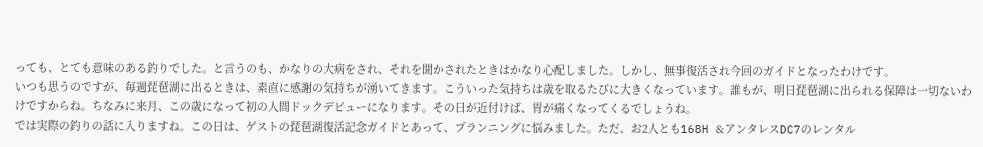っても、とても意味のある釣りでした。と言うのも、かなりの大病をされ、それを聞かされたときはかなり心配しました。しかし、無事復活され今回のガイドとなったわけです。
いつも思うのですが、毎週琵琶湖に出るときは、素直に感謝の気持ちが湧いてきます。こういった気持ちは歳を取るたびに大きくなっています。誰もが、明日琵琶湖に出られる保障は一切ないわけですからね。ちなみに来月、この歳になって初の人間ドックデビューになります。その日が近付けば、胃が痛くなってくるでしょうね。
では実際の釣りの話に入りますね。この日は、ゲストの琵琶湖復活記念ガイドとあって、プランニングに悩みました。ただ、お2人とも168H &アンタレスDC7のレンタル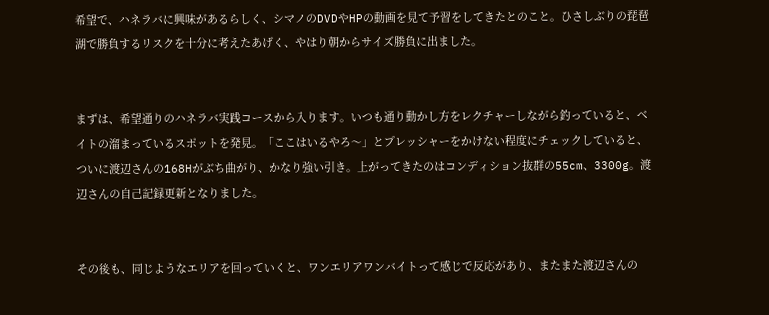希望で、ハネラバに興味があるらしく、シマノのDVDやHPの動画を見て予習をしてきたとのこと。ひさしぶりの琵琶湖で勝負するリスクを十分に考えたあげく、やはり朝からサイズ勝負に出ました。


まずは、希望通りのハネラバ実践コースから入ります。いつも通り動かし方をレクチャーしながら釣っていると、ベイトの溜まっているスポットを発見。「ここはいるやろ〜」とプレッシャーをかけない程度にチェックしていると、ついに渡辺さんの168Hがぶち曲がり、かなり強い引き。上がってきたのはコンディション抜群の55cm、3300g。渡辺さんの自己記録更新となりました。


その後も、同じようなエリアを回っていくと、ワンエリアワンバイトって感じで反応があり、またまた渡辺さんの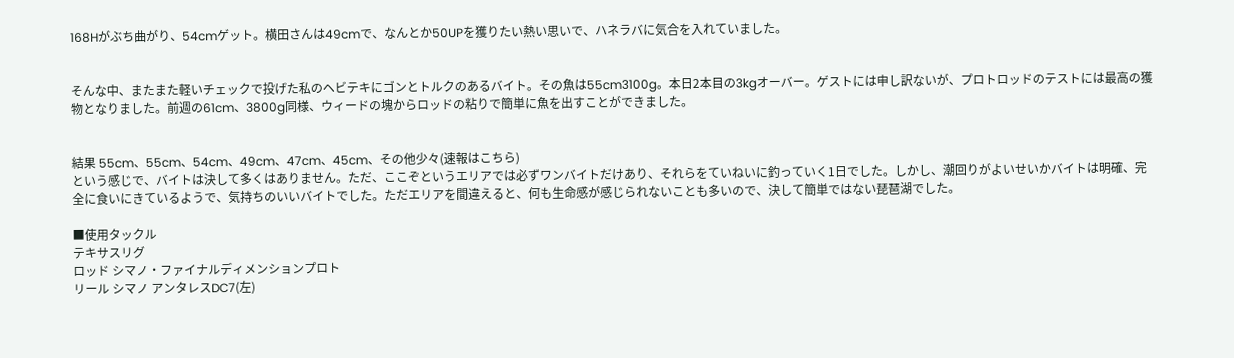168Hがぶち曲がり、54cmゲット。横田さんは49cmで、なんとか50UPを獲りたい熱い思いで、ハネラバに気合を入れていました。


そんな中、またまた軽いチェックで投げた私のヘビテキにゴンとトルクのあるバイト。その魚は55cm3100g。本日2本目の3kgオーバー。ゲストには申し訳ないが、プロトロッドのテストには最高の獲物となりました。前週の61cm、3800g同様、ウィードの塊からロッドの粘りで簡単に魚を出すことができました。


結果 55cm、55cm、54cm、49cm、47cm、45cm、その他少々(速報はこちら)
という感じで、バイトは決して多くはありません。ただ、ここぞというエリアでは必ずワンバイトだけあり、それらをていねいに釣っていく1日でした。しかし、潮回りがよいせいかバイトは明確、完全に食いにきているようで、気持ちのいいバイトでした。ただエリアを間違えると、何も生命感が感じられないことも多いので、決して簡単ではない琵琶湖でした。

■使用タックル
テキサスリグ
ロッド シマノ・ファイナルディメンションプロト
リール シマノ アンタレスDC7(左)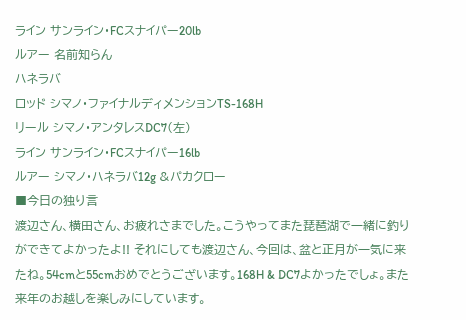ライン サンライン・FCスナイパー20lb
ルアー 名前知らん
ハネラバ
ロッド シマノ・ファイナルディメンションTS-168H
リール シマノ・アンタレスDC7(左)
ライン サンライン・FCスナイパー16lb
ルアー シマノ・ハネラバ12g &パカクロー
■今日の独り言
渡辺さん、横田さん、お疲れさまでした。こうやってまた琵琶湖で一緒に釣りができてよかったよ!! それにしても渡辺さん、今回は、盆と正月が一気に来たね。54cmと55cmおめでとうございます。168H & DC7よかったでしょ。また来年のお越しを楽しみにしています。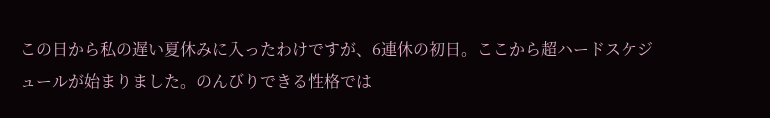この日から私の遅い夏休みに入ったわけですが、6連休の初日。ここから超ハードスケジュールが始まりました。のんびりできる性格では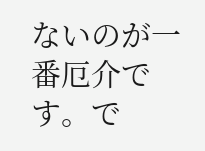ないのが一番厄介です。で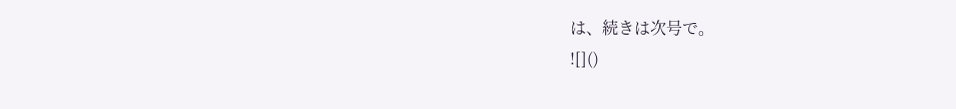は、続きは次号で。
![]()